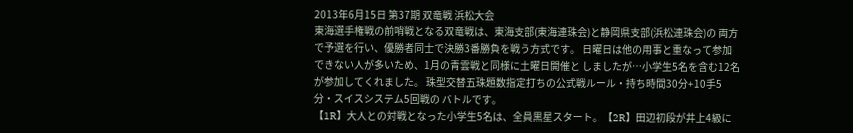2013年6月15日 第37期 双竜戦 浜松大会
東海選手権戦の前哨戦となる双竜戦は、東海支部(東海連珠会)と静岡県支部(浜松連珠会)の 両方で予選を行い、優勝者同士で決勝3番勝負を戦う方式です。 日曜日は他の用事と重なって参加できない人が多いため、1月の青雲戦と同様に土曜日開催と しましたが…小学生5名を含む12名が参加してくれました。 珠型交替五珠題数指定打ちの公式戦ルール・持ち時間30分+10手5分・スイスシステム5回戦の バトルです。
【1R】大人との対戦となった小学生5名は、全員黒星スタート。【2R】田辺初段が井上4級に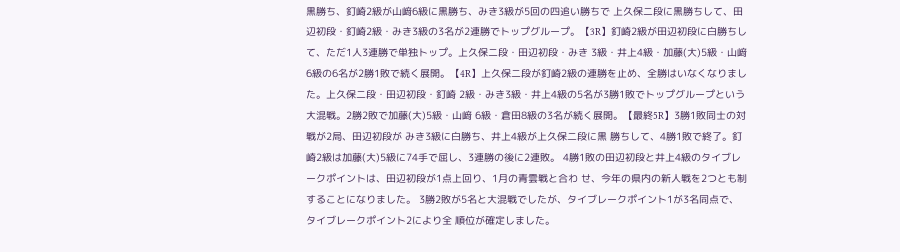黒勝ち、釘崎2級が山﨑6級に黒勝ち、みき3級が5回の四追い勝ちで 上久保二段に黒勝ちして、田辺初段・釘崎2級・みき3級の3名が2連勝でトップグループ。【3R】釘崎2級が田辺初段に白勝ちして、ただ1人3連勝で単独トップ。上久保二段・田辺初段・みき 3級・井上4級・加藤(大)5級・山﨑6級の6名が2勝1敗で続く展開。【4R】上久保二段が釘崎2級の連勝を止め、全勝はいなくなりました。上久保二段・田辺初段・釘崎 2級・みき3級・井上4級の5名が3勝1敗でトップグループという大混戦。2勝2敗で加藤(大)5級・山﨑 6級・倉田8級の3名が続く展開。【最終5R】3勝1敗同士の対戦が2局、田辺初段が みき3級に白勝ち、井上4級が上久保二段に黒 勝ちして、4勝1敗で終了。釘崎2級は加藤(大)5級に74手で屈し、3連勝の後に2連敗。 4勝1敗の田辺初段と井上4級のタイブレークポイントは、田辺初段が1点上回り、1月の青雲戦と合わ せ、今年の県内の新人戦を2つとも制することになりました。 3勝2敗が5名と大混戦でしたが、タイブレークポイント1が3名同点で、タイブレークポイント2により全 順位が確定しました。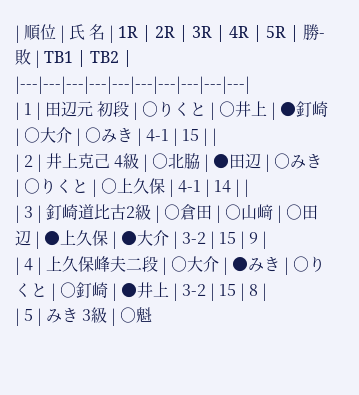| 順位 | 氏 名 | 1R | 2R | 3R | 4R | 5R | 勝-敗 | TB1 | TB2 |
|---|---|---|---|---|---|---|---|---|---|
| 1 | 田辺元 初段 | ○りくと | ○井上 | ●釘崎 | ○大介 | ○みき | 4-1 | 15 | |
| 2 | 井上克己 4級 | ○北脇 | ●田辺 | ○みき | ○りくと | ○上久保 | 4-1 | 14 | |
| 3 | 釘崎道比古2級 | ○倉田 | ○山﨑 | ○田辺 | ●上久保 | ●大介 | 3-2 | 15 | 9 |
| 4 | 上久保峰夫二段 | ○大介 | ●みき | ○りくと | ○釘崎 | ●井上 | 3-2 | 15 | 8 |
| 5 | みき 3級 | ○魁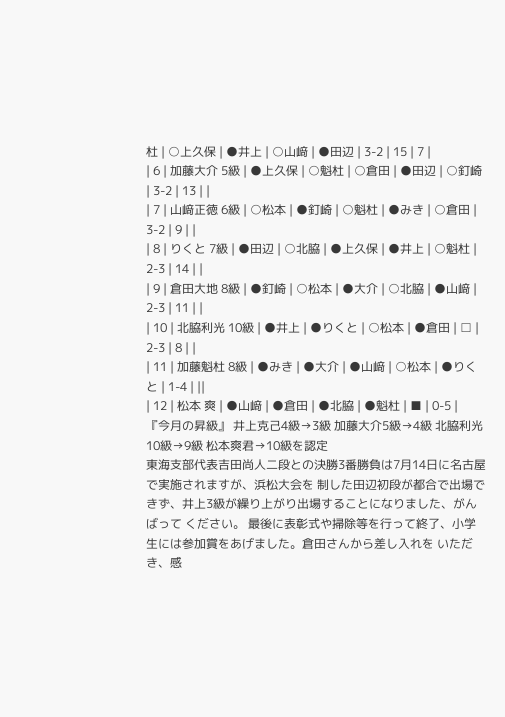杜 | ○上久保 | ●井上 | ○山﨑 | ●田辺 | 3-2 | 15 | 7 |
| 6 | 加藤大介 5級 | ●上久保 | ○魁杜 | ○倉田 | ●田辺 | ○釘崎 | 3-2 | 13 | |
| 7 | 山﨑正徳 6級 | ○松本 | ●釘崎 | ○魁杜 | ●みき | ○倉田 | 3-2 | 9 | |
| 8 | りくと 7級 | ●田辺 | ○北脇 | ●上久保 | ●井上 | ○魁杜 | 2-3 | 14 | |
| 9 | 倉田大地 8級 | ●釘崎 | ○松本 | ●大介 | ○北脇 | ●山﨑 | 2-3 | 11 | |
| 10 | 北脇利光 10級 | ●井上 | ●りくと | ○松本 | ●倉田 | □ | 2-3 | 8 | |
| 11 | 加藤魁杜 8級 | ●みき | ●大介 | ●山﨑 | ○松本 | ●りくと | 1-4 | ||
| 12 | 松本 爽 | ●山﨑 | ●倉田 | ●北脇 | ●魁杜 | ■ | 0-5 |
『今月の昇級』 井上克己4級→3級 加藤大介5級→4級 北脇利光10級→9級 松本爽君→10級を認定
東海支部代表吉田尚人二段との決勝3番勝負は7月14日に名古屋で実施されますが、浜松大会を 制した田辺初段が都合で出場できず、井上3級が繰り上がり出場することになりました、がんばって ください。 最後に表彰式や掃除等を行って終了、小学生には参加賞をあげました。倉田さんから差し入れを いただき、感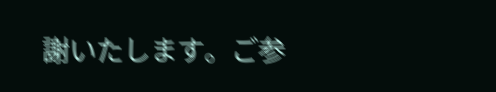謝いたします。ご参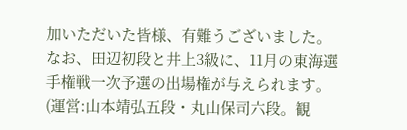加いただいた皆様、有難うございました。 なお、田辺初段と井上3級に、11月の東海選手権戦一次予選の出場権が与えられます。
(運営:山本靖弘五段・丸山保司六段。観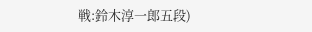戦:鈴木淳一郎五段)